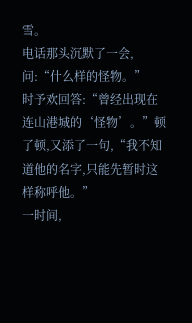雪。
电话那头沉默了一会,问:“什么样的怪物。”
时予欢回答:“曾经出现在连山港城的‘怪物’。”顿了顿,又添了一句,“我不知道他的名字,只能先暂时这样称呼他。”
一时间,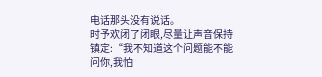电话那头没有说话。
时予欢闭了闭眼,尽量让声音保持镇定:“我不知道这个问题能不能问你,我怕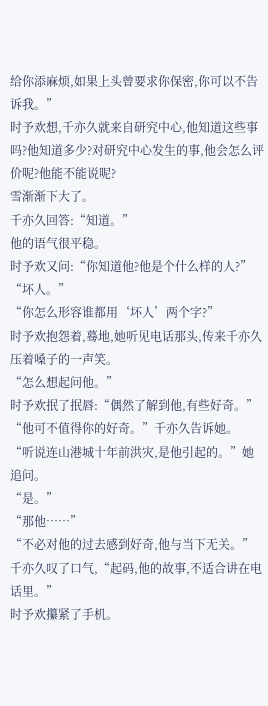给你添麻烦,如果上头曾要求你保密,你可以不告诉我。”
时予欢想,千亦久就来自研究中心,他知道这些事吗?他知道多少?对研究中心发生的事,他会怎么评价呢?他能不能说呢?
雪渐渐下大了。
千亦久回答:“知道。”
他的语气很平稳。
时予欢又问:“你知道他?他是个什么样的人?”
“坏人。”
“你怎么形容谁都用‘坏人’两个字?”
时予欢抱怨着,蓦地,她听见电话那头,传来千亦久压着嗓子的一声笑。
“怎么想起问他。”
时予欢抿了抿唇:“偶然了解到他,有些好奇。”
“他可不值得你的好奇。”千亦久告诉她。
“听说连山港城十年前洪灾,是他引起的。”她追问。
“是。”
“那他……”
“不必对他的过去感到好奇,他与当下无关。”千亦久叹了口气,“起码,他的故事,不适合讲在电话里。”
时予欢攥紧了手机。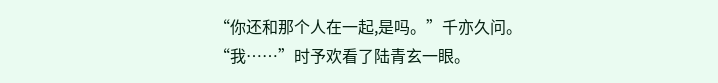“你还和那个人在一起,是吗。”千亦久问。
“我……”时予欢看了陆青玄一眼。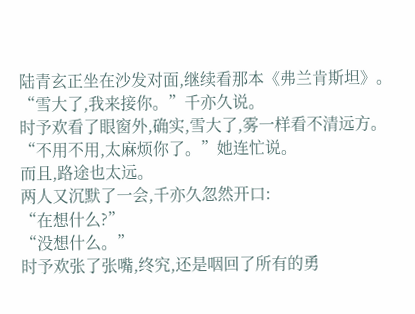陆青玄正坐在沙发对面,继续看那本《弗兰肯斯坦》。
“雪大了,我来接你。”千亦久说。
时予欢看了眼窗外,确实,雪大了,雾一样看不清远方。
“不用不用,太麻烦你了。”她连忙说。
而且,路途也太远。
两人又沉默了一会,千亦久忽然开口:
“在想什么?”
“没想什么。”
时予欢张了张嘴,终究,还是咽回了所有的勇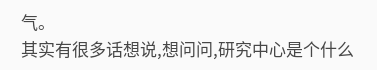气。
其实有很多话想说,想问问,研究中心是个什么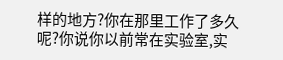样的地方?你在那里工作了多久呢?你说你以前常在实验室,实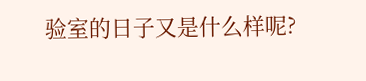验室的日子又是什么样呢?